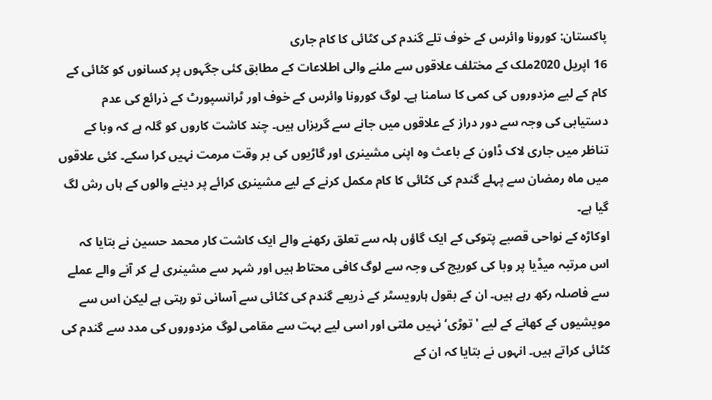پاکستان: کورونا وائرس کے خوف تلے گندم کی کٹائی کا کام جاری
16 اپریل 2020ملک کے مختلف علاقوں سے ملنے والی اطلاعات کے مطابق کئی جگہوں پر کسانوں کو کٹائی کے کام کے ليے مزدوروں کی کمی کا سامنا ہے۔ لوگ کورونا وائرس کے خوف اور ٹرانسپورٹ کے ذرائع کی عدم دستيابی کی وجہ سے دور دراز کے علاقوں میں جانے سے گریزاں ہیں۔ چند کاشت کاروں کو گلہ ہے کہ وبا کے تناظر ميں جاری لاک ڈاون کے باعث وہ اپنی مشینری اور گاڑیوں کی بر وقت مرمت نہیں کرا سکے۔ کئی علاقوں میں ماہ رمضان سے پہلے گندم کی کٹائی کا کام مکمل کرنے کے ليے مشینری کرائے پر دینے والوں کے ہاں رش لگ گیا ہے۔
اوکاڑہ کے نواحی قصبے پتوکی کے ایک گاؤں ہلہ سے تعلق رکھنے والے ایک کاشت کار محمد حسین نے بتایا کہ اس مرتبہ میڈیا پر وبا کی کوریج کی وجہ سے لوگ کافی محتاط ہیں اور شہر سے مشینری لے کر آنے والے عملے سے فاصلہ رکھ رہے ہیں۔ ان کے بقول ہارویسٹر کے ذریعے گندم کی کٹائی سے آسانی تو رہتی ہے لیکن اس سے مویشیوں کے کھانے کے ليے 'توڑی‘ نہیں ملتی اور اسی ليے بہت سے مقامی لوگ مزدوروں کی مدد سے گندم کی کٹائی کراتے ہیں۔ انہوں نے بتایا کہ ان کے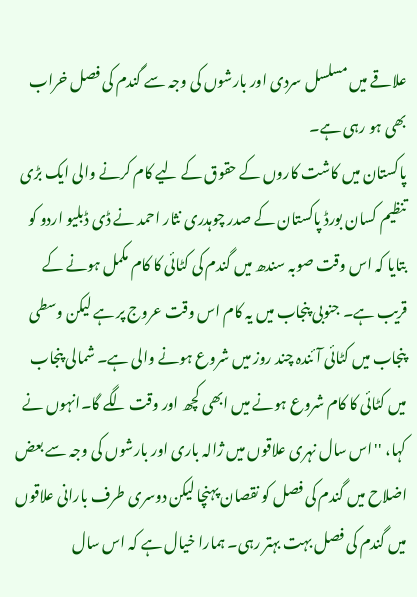علاقے میں مسلسل سردی اور بارشوں کی وجہ سے گندم کی فصل خراب بھی ہو رہی ہے۔
پاکستان میں کاشت کاروں کے حقوق کے ليے کام کرنے والی ایک بڑی تنظیم کسان بورڈ پاکستان کے صدر چوہدری نثار احمد نے ڈی ڈبلیو اردو کو بتایا کہ اس وقت صوبہ سندھ میں گندم کی کٹائی کا کام مکمل ہونے کے قریب ہے۔ جنوبی پنجاب میں يہ کام اس وقت عروج پر ہے لیکن وسطی پنجاب میں کٹائی آئندہ چند روز میں شروع ہونے والی ہے۔ شمالی پنجاب میں کٹائی کا کام شروع ہونے میں ابھی کچھ اور وقت لگے گا۔انہوں نے کہا، ''اس سال نہری علاقوں میں ژالہ باری اور بارشوں کی وجہ سے بعض اضلاح میں گندم کی فصل کو نقصان پہنچا لیکن دوسری طرف بارانی علاقوں میں گندم کی فصل بہت بہتر رہی۔ ہمارا خیال ہے کہ اس سال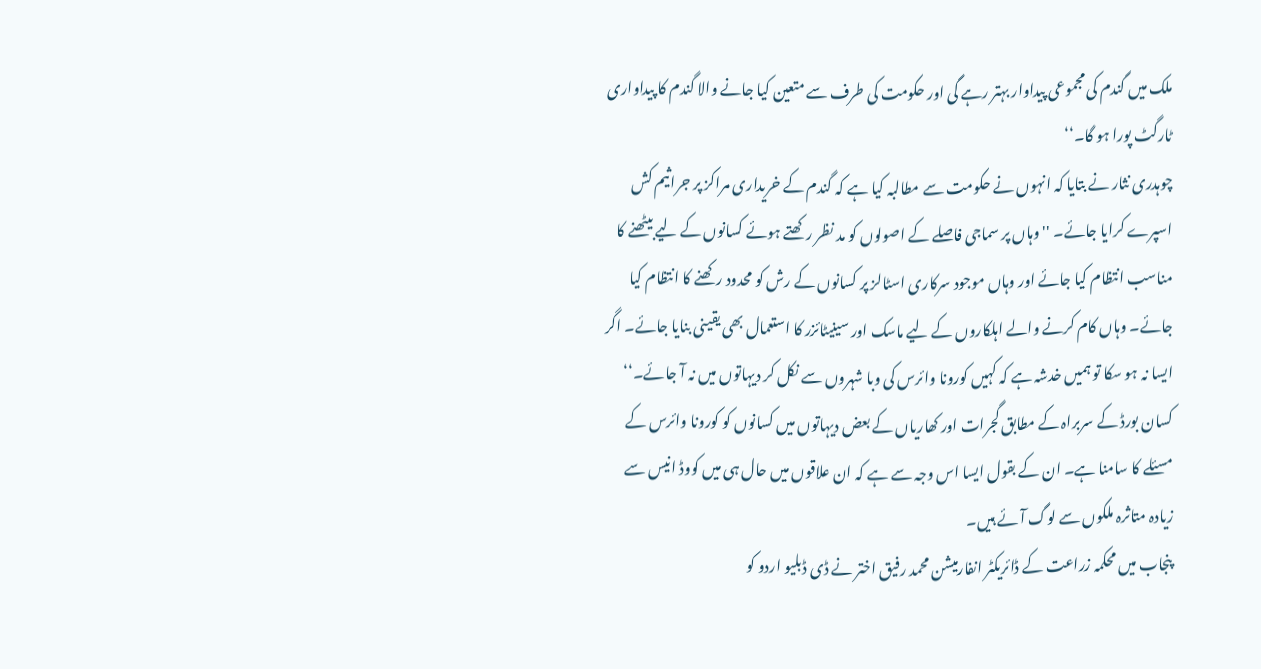ملک میں گندم کی مجموعی پیداوار بہتر رہے گی اور حکومت کی طرف سے متعین کیا جانے والا گندم کا پیداواری ٹارگٹ پورا ہو گا۔‘‘
چوہدری نثار نے بتايا کہ انہوں نے حکومت سے مطالبہ کیا ہے کہ گندم کے خریداری مراکز پر جراثیم کش اسپرے کرایا جائے۔ ''وہاں پر سماجی فاصلے کے اصولوں کو مد نظر رکھتے ہوئے کسانوں کے ليے بیٹھنے کا مناسب انتظام کیا جائے اور وہاں موجود سرکاری اسٹالز پر کسانوں کے رش کو محدود رکھنے کا انتظام کیا جائے۔ وہاں کام کرنے والے اہلکاروں کے ليے ماسک اور سینیٹائزر کا استعمال بھی یقینی بنایا جائے۔ اگر ایسا نہ ہو سکا تو ہمیں خدشہ ہے کہ کہیں کورونا وائرس کی وبا شہروں سے نکل کر دیہاتوں میں نہ آ جائے۔‘‘
کسان بورڈ کے سربراہ کے مطابق گجرات اور کھاریاں کے بعض دیہاتوں میں کسانوں کو کورونا وائرس کے مسئلے کا سامنا ہے۔ ان کے بقول ایسا اس وجہ سے ہے کہ ان علاقوں میں حال ہی میں کووڈ انيس سے زيادہ متاثرہ ملکوں سے لوگ آئے ہیں۔
پنجاب میں محکمہ زراعت کے ڈائریکٹر انفارمیشن محمد رفیق اختر نے ڈی ڈبلیو اردو کو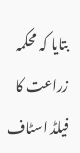بتایا کہ محکمہ زراعت کا فیلڈ اسٹاف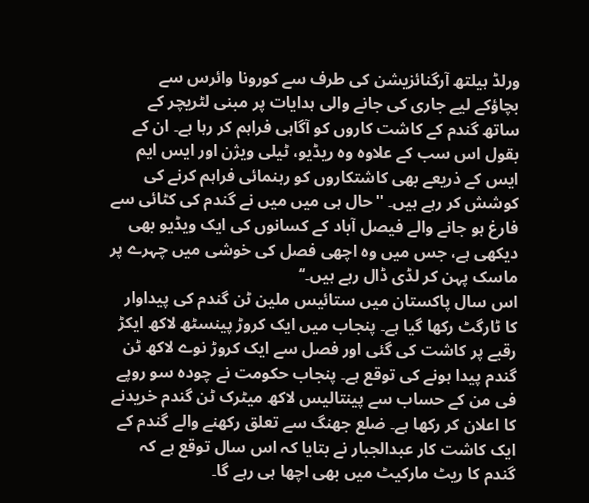ورلڈ ہیلتھ آرگنائزیشن کی طرف سے کورونا وائرس سے بچاؤکے ليے جاری کی جانے والی ہدایات پر مبنی لٹریچر کے ساتھ گندم کے کاشت کاروں کو آگاہی فراہم کر رہا ہے۔ ان کے بقول اس سب کے علاوہ وہ ریڈیو، ٹیلی ویژن اور ایس ایم ایس کے ذریعے بھی کاشتکاروں کو رہنمائی فراہم کرنے کی کوشش کر رہے ہیں۔ ''حال ہی میں میں نے گندم کی کٹائی سے فارغ ہو جانے والے فیصل آباد کے کسانوں کی ایک ویڈیو بھی دیکھی ہے، جس میں وہ اچھی فصل کی خوشی میں چہرے پر ماسک پہن کر لڈی ڈال رہے ہیں۔‘‘
اس سال پاکستان میں ستائیس ملین ٹن گندم کی پیداوار کا ٹارگٹ رکھا گیا ہے۔ پنجاب میں ایک کروڑ پینسٹھ لاکھ ایکڑ رقبے پر کاشت کی گئی اور فصل سے ایک کروڑ نوے لاکھ ٹن گندم پیدا ہونے کی توقع ہے۔ پنجاب حکومت نے چودہ سو روپے فی من کے حساب سے پینتالیس لاکھ میٹرک ٹن گندم خریدنے کا اعلان کر رکھا ہے۔ ضلع جھنگ سے تعلق رکھنے والے گندم کے ایک کاشت کار عبدالجبار نے بتایا کہ اس سال توقع ہے کہ گندم کا ریٹ مارکیٹ میں بھی اچھا ہی رہے گا۔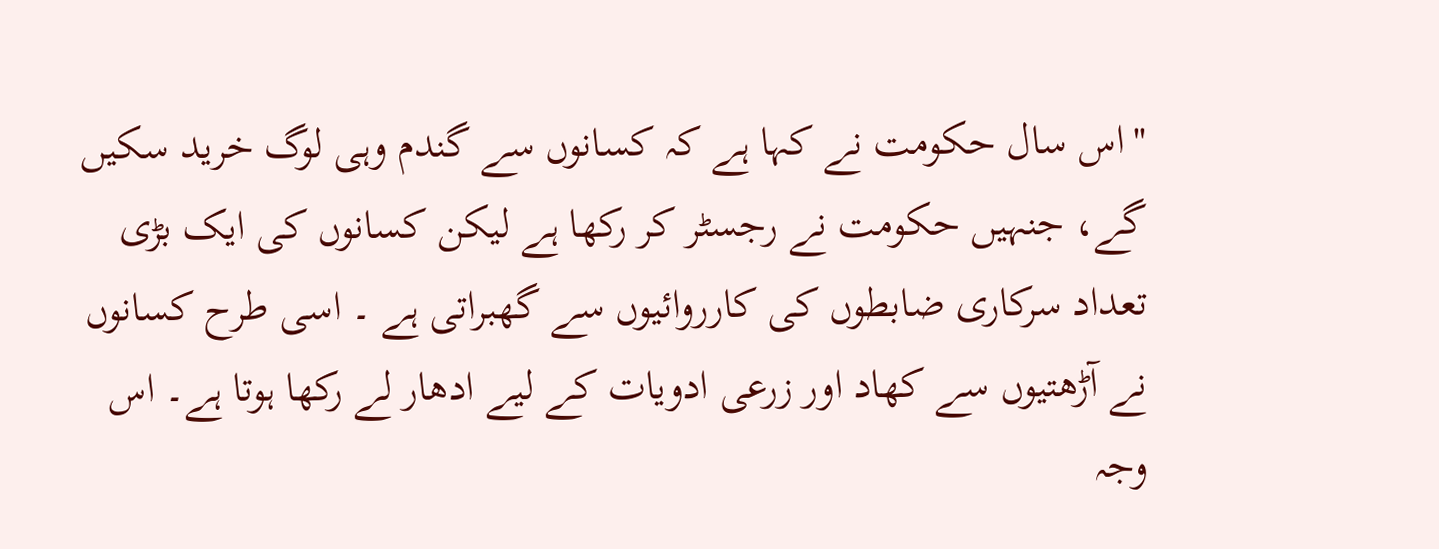''اس سال حکومت نے کہا ہے کہ کسانوں سے گندم وہی لوگ خرید سکیں گے، جنہیں حکومت نے رجسٹر کر رکھا ہے لیکن کسانوں کی ایک بڑی تعداد سرکاری ضابطوں کی کارروائیوں سے گھبراتی ہے ۔ اسی طرح کسانوں نے آڑھتیوں سے کھاد اور زرعی ادویات کے ليے ادھار لے رکھا ہوتا ہے۔ اس وجہ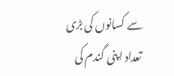سے کسانوں کی بڑی تعداد اپنی گندم کی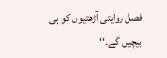فصل روایتی آڑھتیوں کو ہی بیچیں گے۔‘‘